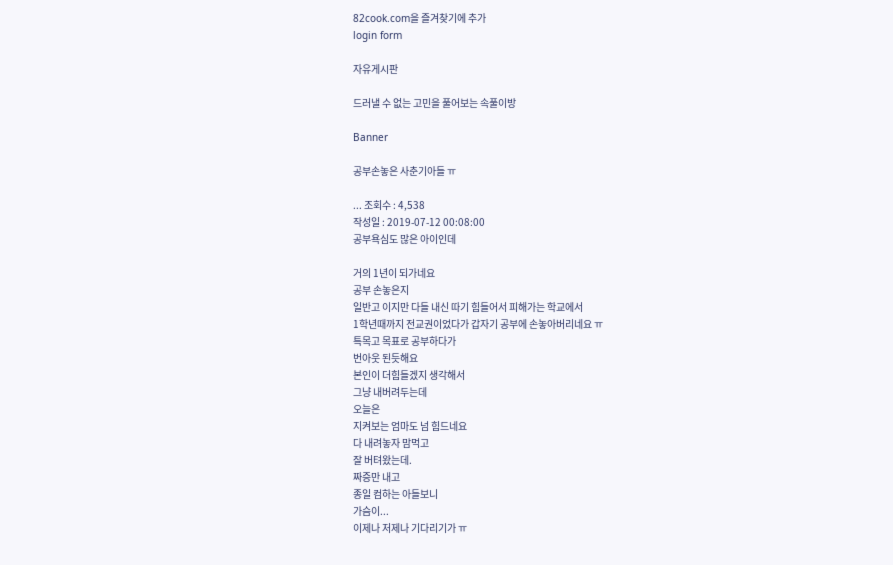82cook.com을 즐겨찾기에 추가
login form

자유게시판

드러낼 수 없는 고민을 풀어보는 속풀이방

Banner

공부손놓은 사춘기아들 ㅠ

... 조회수 : 4,538
작성일 : 2019-07-12 00:08:00
공부욕심도 많은 아이인데

거의 1년이 되가네요
공부 손놓은지
일반고 이지만 다들 내신 따기 힘들어서 피해가는 학교에서
1학년때까지 전교권이었다가 갑자기 공부에 손놓아버리네요 ㅠ
특목고 목표로 공부하다가
번아웃 된듯해요
본인이 더힘들겠지 생각해서
그냥 내버려두는데
오늘은
지켜보는 엄마도 넘 힘드네요
다 내려놓자 맘먹고
잘 버텨왔는데.
짜증만 내고
종일 컴하는 아들보니
가슴이...
이제나 저제나 기다리기가 ㅠ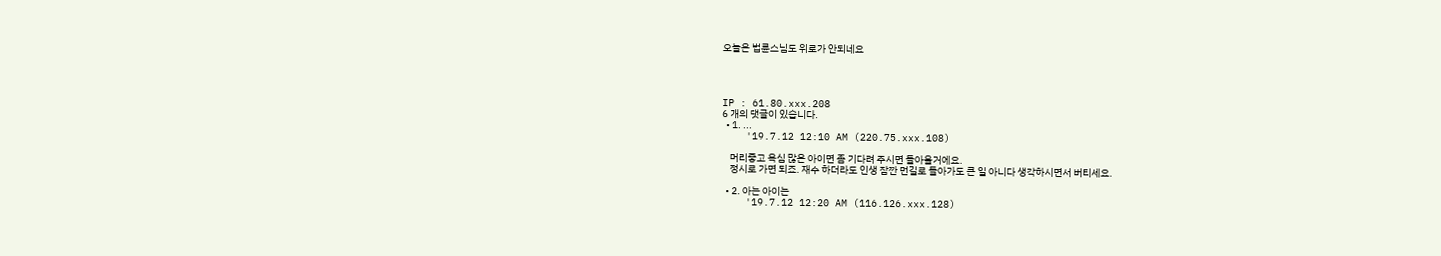오늘은 법륜스님도 위로가 안되네요




IP : 61.80.xxx.208
6 개의 댓글이 있습니다.
  • 1. ...
    '19.7.12 12:10 AM (220.75.xxx.108)

    머리좋고 욕심 많은 아이면 좀 기다려 주시면 돌아올거에요.
    정시로 가면 되죠. 재수 하더라도 인생 잠깐 먼길로 돌아가도 큰 일 아니다 생각하시면서 버티세요.

  • 2. 아는 아이는
    '19.7.12 12:20 AM (116.126.xxx.128)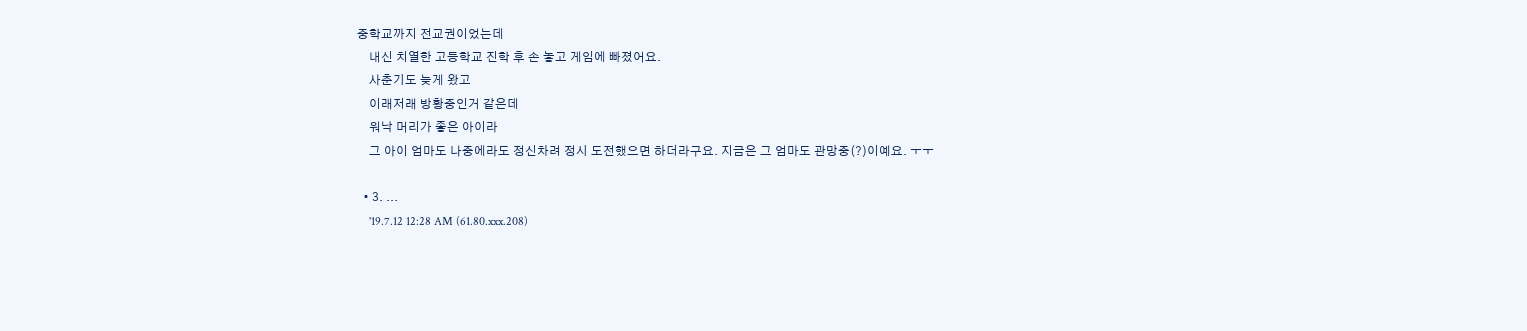중학교까지 전교권이었는데
    내신 치열한 고등학교 진학 후 손 놓고 게임에 빠졌어요.
    사춘기도 늦게 왔고
    이래저래 방황중인거 같은데
    워낙 머리가 좋은 아이라
    그 아이 엄마도 나중에라도 정신차려 정시 도전했으면 하더라구요. 지금은 그 엄마도 관망중(?)이예요. ㅜㅜ

  • 3. ...
    '19.7.12 12:28 AM (61.80.xxx.208)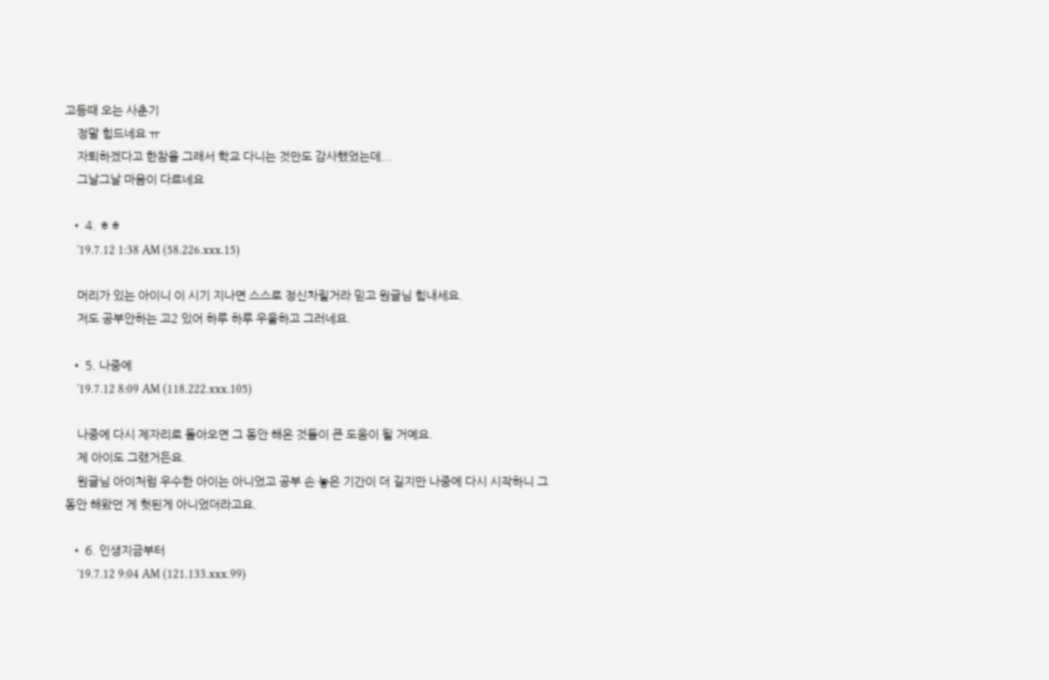고등때 오는 사춘기
    정말 힘드네요 ㅠ
    자퇴하겠다고 한참을 그래서 학교 다니는 것만도 감사했었는데...
    그날그날 마음이 다르네요

  • 4. ㅎㅎ
    '19.7.12 1:38 AM (58.226.xxx.15)

    머리가 있는 아이니 이 시기 지나면 스스로 정신차릴거라 믿고 원글님 힘내세요.
    저도 공부안하는 고2 있어 하루 하루 우울하고 그러네요.

  • 5. 나중에
    '19.7.12 8:09 AM (118.222.xxx.105)

    나중에 다시 제자리로 돌아오면 그 동안 해온 것들이 큰 도움이 될 거예요.
    제 아이도 그랬거든요.
    원글님 아이처럼 우수한 아이는 아니었고 공부 손 놓은 기간이 더 길지만 나중에 다시 시작하니 그동안 해왔던 게 헛된게 아니었더라고요.

  • 6. 인생지금부터
    '19.7.12 9:04 AM (121.133.xxx.99)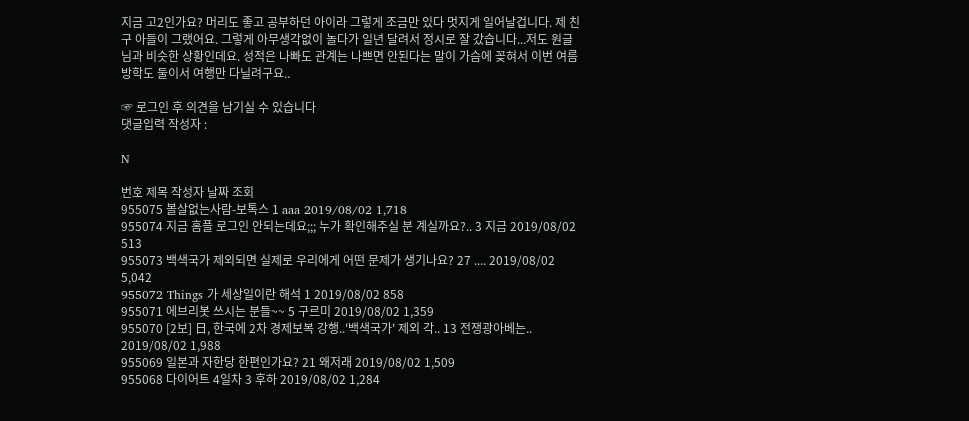지금 고2인가요? 머리도 좋고 공부하던 아이라 그렇게 조금만 있다 멋지게 일어날겁니다. 제 친구 아들이 그랬어요. 그렇게 아무생각없이 놀다가 일년 달려서 정시로 잘 갔습니다...저도 원글님과 비슷한 상황인데요. 성적은 나빠도 관계는 나쁘면 안된다는 말이 가슴에 꽂혀서 이번 여름방학도 둘이서 여행만 다닐려구요..

☞ 로그인 후 의견을 남기실 수 있습니다
댓글입력 작성자 :

N

번호 제목 작성자 날짜 조회
955075 볼살없는사람-보톡스 1 aaa 2019/08/02 1,718
955074 지금 홈플 로그인 안되는데요;;; 누가 확인해주실 분 계실까요?.. 3 지금 2019/08/02 513
955073 백색국가 제외되면 실제로 우리에게 어떤 문제가 생기나요? 27 .... 2019/08/02 5,042
955072 Things 가 세상일이란 해석 1 2019/08/02 858
955071 에브리봇 쓰시는 분들~~ 5 구르미 2019/08/02 1,359
955070 [2보] 日, 한국에 2차 경제보복 강행..'백색국가' 제외 각.. 13 전쟁광아베는.. 2019/08/02 1,988
955069 일본과 자한당 한편인가요? 21 왜저래 2019/08/02 1,509
955068 다이어트 4일차 3 후하 2019/08/02 1,284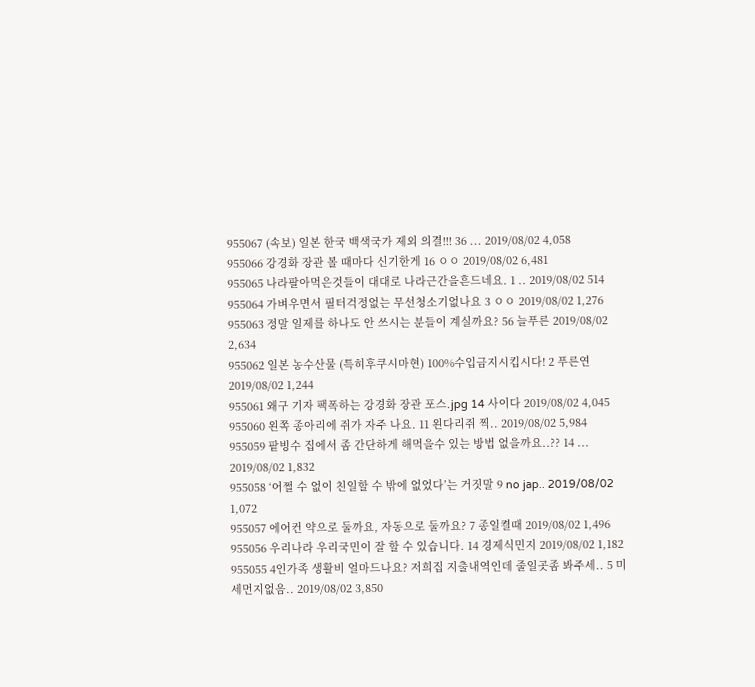955067 (속보) 일본 한국 백색국가 제외 의결!!! 36 ... 2019/08/02 4,058
955066 강경화 장관 볼 때마다 신기한게 16 ㅇㅇ 2019/08/02 6,481
955065 나라팔아먹은것들이 대대로 나라근간을흔드네요. 1 .. 2019/08/02 514
955064 가벼우면서 필터걱정없는 무선청소기없나요 3 ㅇㅇ 2019/08/02 1,276
955063 정말 일제를 하나도 안 쓰시는 분들이 계실까요? 56 늘푸른 2019/08/02 2,634
955062 일본 농수산물 (특히후쿠시마현) 100%수입금지시킵시다! 2 푸른연 2019/08/02 1,244
955061 왜구 기자 팩폭하는 강경화 장관 포스.jpg 14 사이다 2019/08/02 4,045
955060 왼쪽 종아리에 쥐가 자주 나요. 11 왼다리쥐 찍.. 2019/08/02 5,984
955059 팥빙수 집에서 좀 간단하게 해먹을수 있는 방법 없을까요..?? 14 ... 2019/08/02 1,832
955058 ‘어쩔 수 없이 친일할 수 밖에 없었다’는 거짓말 9 no jap.. 2019/08/02 1,072
955057 에어컨 약으로 둘까요, 자동으로 둘까요? 7 종일켤때 2019/08/02 1,496
955056 우리나라 우리국민이 잘 할 수 있습니다. 14 경제식민지 2019/08/02 1,182
955055 4인가족 생활비 얼마드나요? 저희집 지출내역인데 줄일곳좀 봐주세.. 5 미세먼지없음.. 2019/08/02 3,850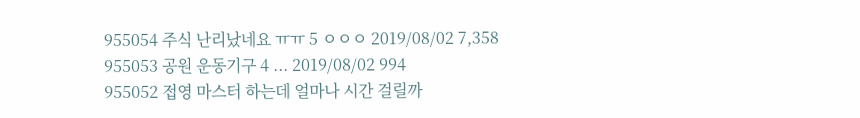955054 주식 난리났네요 ㅠㅠ 5 ㅇㅇㅇ 2019/08/02 7,358
955053 공원 운동기구 4 ... 2019/08/02 994
955052 접영 마스터 하는데 얼마나 시간 걸릴까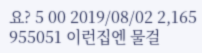요? 5 00 2019/08/02 2,165
955051 이런집엔 물걸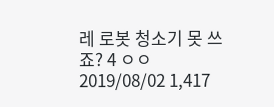레 로봇 청소기 못 쓰죠? 4 ㅇㅇ 2019/08/02 1,417